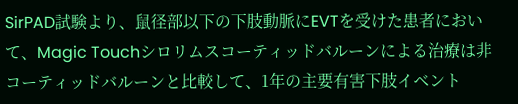SirPAD試験より、鼠径部以下の下肢動脈にEVTを受けた患者において、Magic Touchシロリムスコーティッドバルーンによる治療は非コーティッドバルーンと比較して、1年の主要有害下肢イベント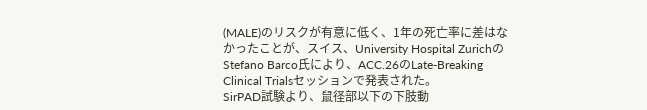(MALE)のリスクが有意に低く、1年の死亡率に差はなかったことが、スイス、University Hospital ZurichのStefano Barco氏により、ACC.26のLate-Breaking Clinical Trialsセッションで発表された。
SirPAD試験より、鼠径部以下の下肢動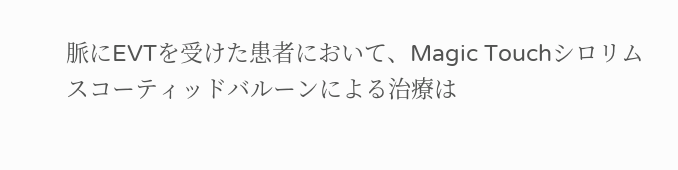脈にEVTを受けた患者において、Magic Touchシロリムスコーティッドバルーンによる治療は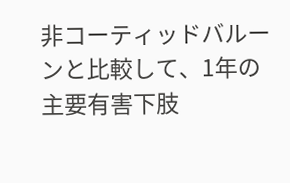非コーティッドバルーンと比較して、1年の主要有害下肢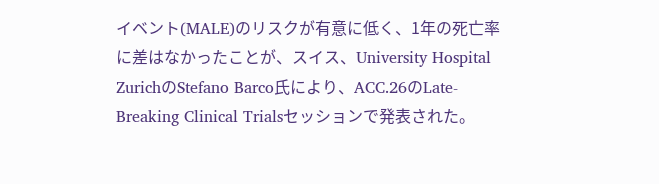イベント(MALE)のリスクが有意に低く、1年の死亡率に差はなかったことが、スイス、University Hospital ZurichのStefano Barco氏により、ACC.26のLate-Breaking Clinical Trialsセッションで発表された。